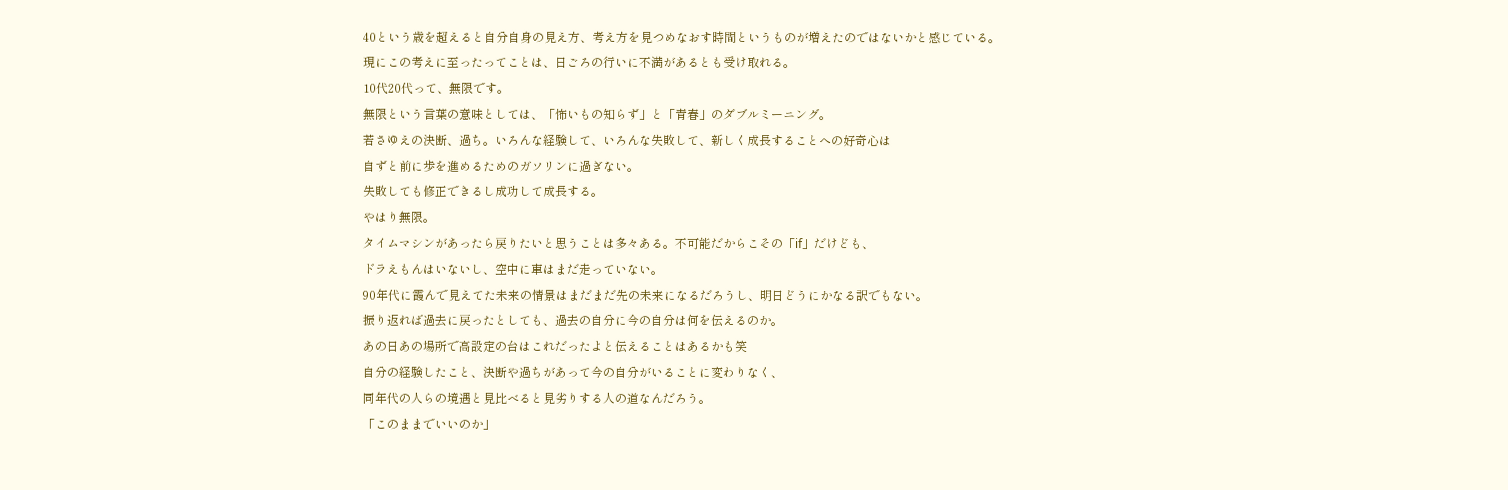40という歳を超えると自分自身の見え方、考え方を見つめなおす時間というものが増えたのではないかと感じている。
現にこの考えに至ったってことは、日ごろの行いに不満があるとも受け取れる。
10代20代って、無限です。
無限という言葉の意味としては、「怖いもの知らず」と「青春」のダブルミーニング。
若さゆえの決断、過ち。いろんな経験して、いろんな失敗して、新しく成長することへの好奇心は
自ずと前に歩を進めるためのガソリンに過ぎない。
失敗しても修正できるし成功して成長する。
やはり無限。
タイムマシンがあったら戻りたいと思うことは多々ある。不可能だからこその「if」だけども、
ドラえもんはいないし、空中に車はまだ走っていない。
90年代に霞んで見えてた未来の情景はまだまだ先の未来になるだろうし、明日どうにかなる訳でもない。
振り返れば過去に戻ったとしても、過去の自分に今の自分は何を伝えるのか。
あの日あの場所で高設定の台はこれだったよと伝えることはあるかも笑
自分の経験したこと、決断や過ちがあって今の自分がいることに変わりなく、
同年代の人らの境遇と見比べると見劣りする人の道なんだろう。
「このままでいいのか」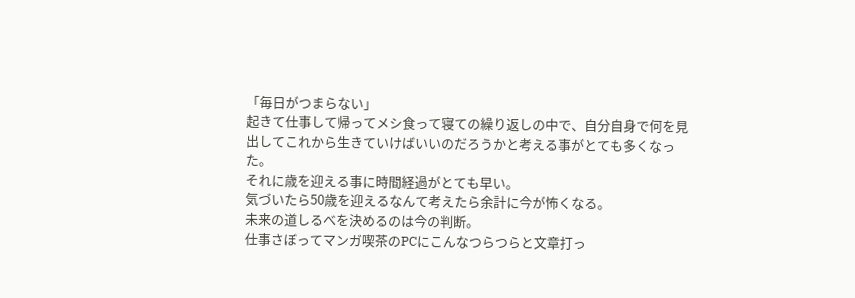「毎日がつまらない」
起きて仕事して帰ってメシ食って寝ての繰り返しの中で、自分自身で何を見出してこれから生きていけばいいのだろうかと考える事がとても多くなった。
それに歳を迎える事に時間経過がとても早い。
気づいたら50歳を迎えるなんて考えたら余計に今が怖くなる。
未来の道しるべを決めるのは今の判断。
仕事さぼってマンガ喫茶のPCにこんなつらつらと文章打っ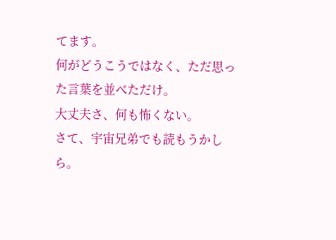てます。
何がどうこうではなく、ただ思った言葉を並べただけ。
大丈夫さ、何も怖くない。
さて、宇宙兄弟でも読もうかしら。